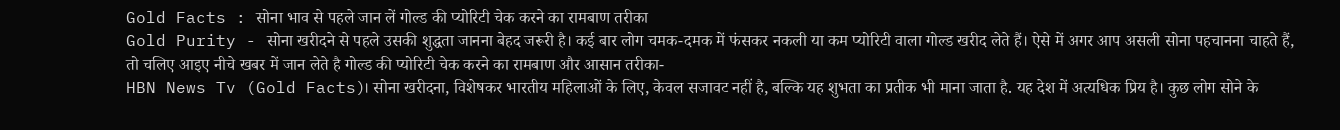Gold Facts : सोना भाव से पहले जान लें गोल्ड की प्योरिटी चेक करने का रामबाण तरीका
Gold Purity - सोना खरीदने से पहले उसकी शुद्धता जानना बेहद जरूरी है। कई बार लोग चमक-दमक में फंसकर नकली या कम प्योरिटी वाला गोल्ड खरीद लेते हैं। ऐसे में अगर आप असली सोना पहचानना चाहते हैं, तो चलिए आइए नीचे खबर में जान लेते है गोल्ड की प्योरिटी चेक करने का रामबाण और आसान तरीका-
HBN News Tv (Gold Facts)। सोना खरीदना, विशेषकर भारतीय महिलाओं के लिए, केवल सजावट नहीं है, बल्कि यह शुभता का प्रतीक भी माना जाता है. यह देश में अत्यधिक प्रिय है। कुछ लोग सोने के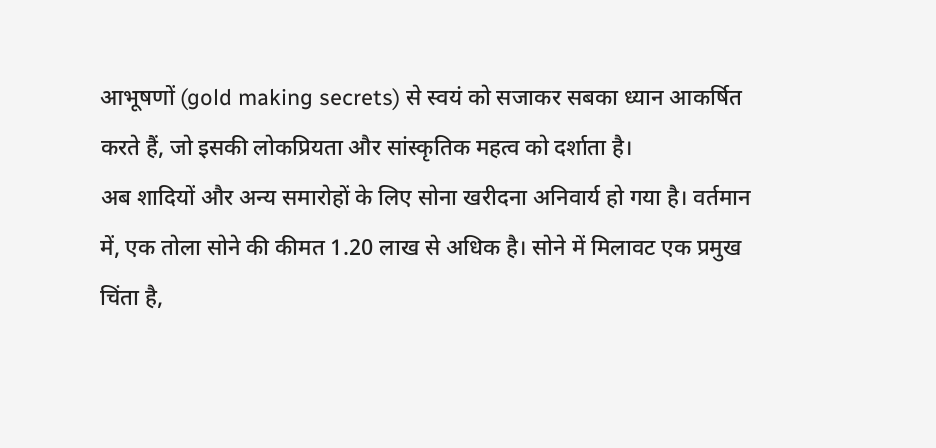आभूषणों (gold making secrets) से स्वयं को सजाकर सबका ध्यान आकर्षित करते हैं, जो इसकी लोकप्रियता और सांस्कृतिक महत्व को दर्शाता है।
अब शादियों और अन्य समारोहों के लिए सोना खरीदना अनिवार्य हो गया है। वर्तमान में, एक तोला सोने की कीमत 1.20 लाख से अधिक है। सोने में मिलावट एक प्रमुख चिंता है,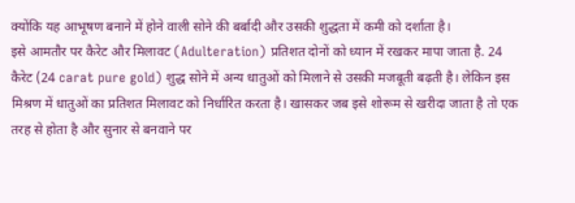क्योंकि यह आभूषण बनाने में होने वाली सोने की बर्बादी और उसकी शुद्धता में कमी को दर्शाता है।
इसे आमतौर पर कैरेट और मिलावट (Adulteration) प्रतिशत दोनों को ध्यान में रखकर मापा जाता है. 24 कैरेट (24 carat pure gold) शुद्ध सोने में अन्य धातुओं को मिलाने से उसकी मजबूती बढ़ती है। लेकिन इस मिश्रण में धातुओं का प्रतिशत मिलावट को निर्धारित करता है। खासकर जब इसे शोरूम से खरीदा जाता है तो एक तरह से होता है और सुनार से बनवाने पर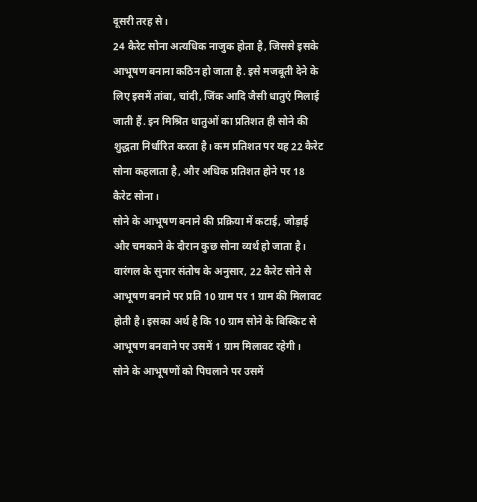दूसरी तरह से।
24 कैरेट सोना अत्यधिक नाजुक होता है, जिससे इसके आभूषण बनाना कठिन हो जाता है. इसे मजबूती देने के लिए इसमें तांबा, चांदी, जिंक आदि जैसी धातुएं मिलाई जाती हैं. इन मिश्रित धातुओं का प्रतिशत ही सोने की शुद्धता निर्धारित करता है। कम प्रतिशत पर यह 22 कैरेट सोना कहलाता है, और अधिक प्रतिशत होने पर 18 कैरेट सोना।
सोने के आभूषण बनाने की प्रक्रिया में कटाई, जोड़ाई और चमकाने के दौरान कुछ सोना व्यर्थ हो जाता है। वारंगल के सुनार संतोष के अनुसार, 22 कैरेट सोने से आभूषण बनाने पर प्रति 10 ग्राम पर 1 ग्राम की मिलावट होती है। इसका अर्थ है कि 10 ग्राम सोने के बिस्किट से आभूषण बनवाने पर उसमें 1 ग्राम मिलावट रहेगी।
सोने के आभूषणों को पिघलाने पर उसमें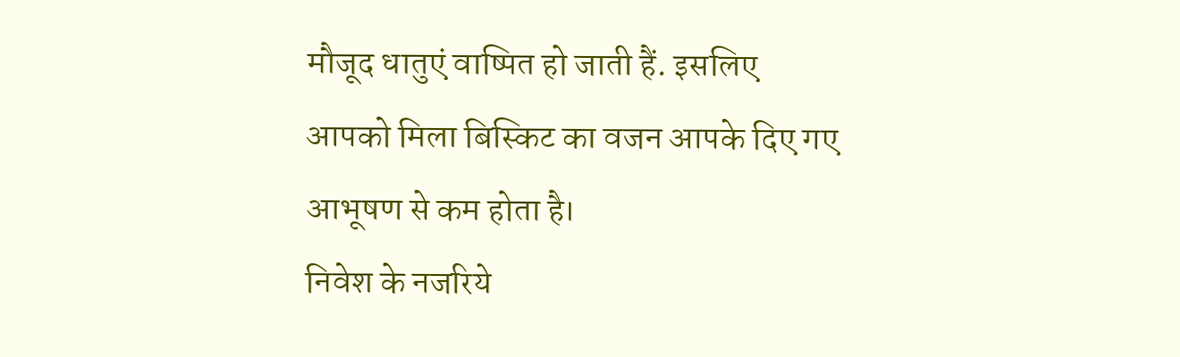मौजूद धातुएं वाष्पित हो जाती हैं. इसलिए आपको मिला बिस्किट का वजन आपके दिए गए आभूषण से कम होता है।
निवेश के नजरिये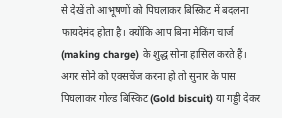से देखें तो आभूषणों को पिघलाकर बिस्किट में बदलना फायदेमंद होता है। क्योंकि आप बिना मेकिंग चार्ज (making charge) के शुद्ध सोना हासिल करते हैं। अगर सोने को एक्सचेंज करना हो तो सुनार के पास पिघलाकर गोल्ड बिस्किट (Gold biscuit) या गड्डी देकर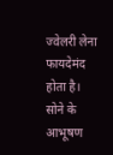ज्वेलरी लेना फायदेमंद होता है।
सोने के आभूषण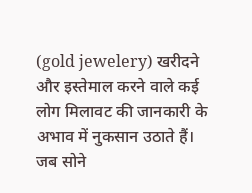(gold jewelery) खरीदने और इस्तेमाल करने वाले कई लोग मिलावट की जानकारी के अभाव में नुकसान उठाते हैं। जब सोने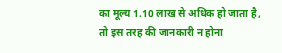का मूल्य 1.10 लाख से अधिक हो जाता है, तो इस तरह की जानकारी न होना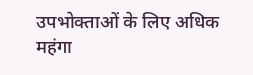उपभोक्ताओं के लिए अधिक महंगा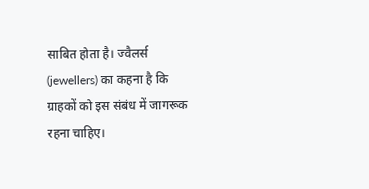साबित होता है। ज्वैलर्स (jewellers) का कहना है कि ग्राहकों को इस संबंध में जागरूक रहना चाहिए।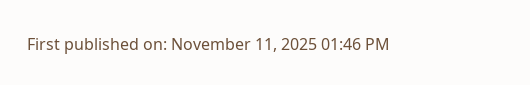First published on: November 11, 2025 01:46 PM